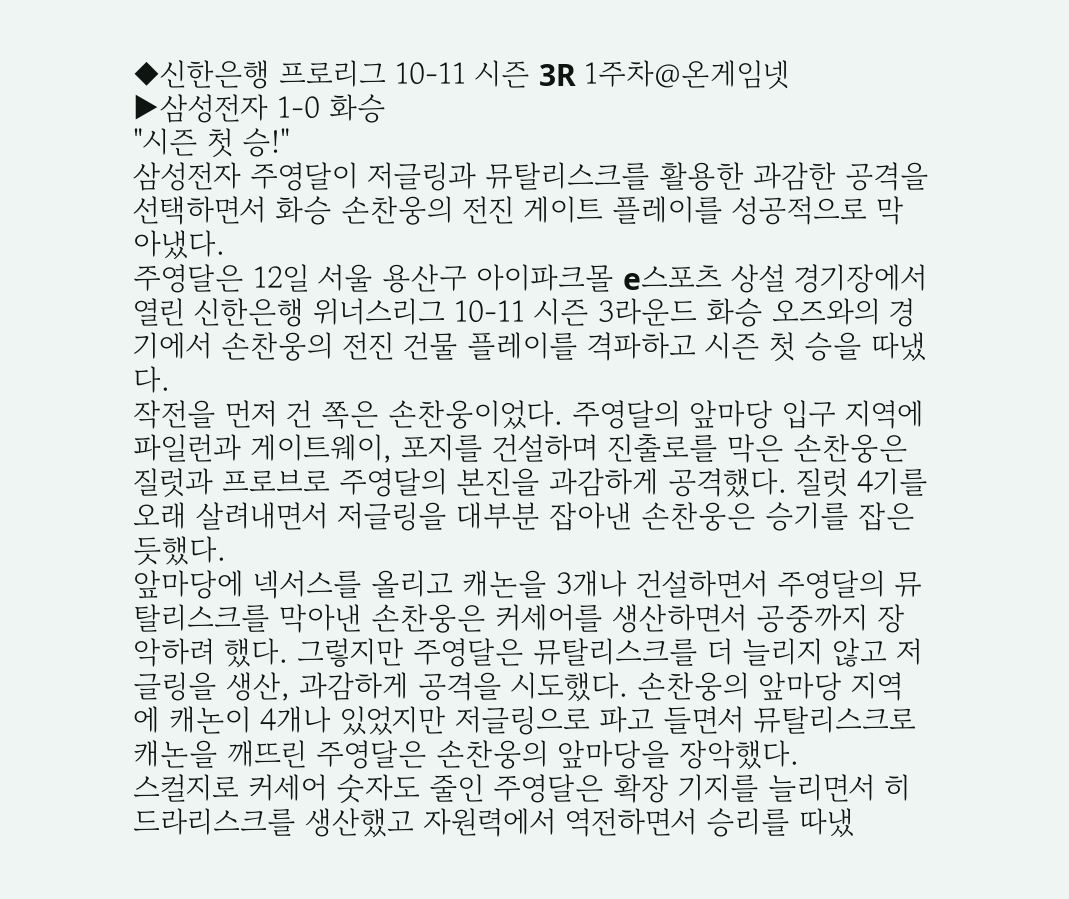◆신한은행 프로리그 10-11 시즌 3R 1주차@온게임넷
▶삼성전자 1-0 화승
"시즌 첫 승!"
삼성전자 주영달이 저글링과 뮤탈리스크를 활용한 과감한 공격을 선택하면서 화승 손찬웅의 전진 게이트 플레이를 성공적으로 막아냈다.
주영달은 12일 서울 용산구 아이파크몰 e스포츠 상설 경기장에서 열린 신한은행 위너스리그 10-11 시즌 3라운드 화승 오즈와의 경기에서 손찬웅의 전진 건물 플레이를 격파하고 시즌 첫 승을 따냈다.
작전을 먼저 건 쪽은 손찬웅이었다. 주영달의 앞마당 입구 지역에 파일런과 게이트웨이, 포지를 건설하며 진출로를 막은 손찬웅은 질럿과 프로브로 주영달의 본진을 과감하게 공격했다. 질럿 4기를 오래 살려내면서 저글링을 대부분 잡아낸 손찬웅은 승기를 잡은 듯했다.
앞마당에 넥서스를 올리고 캐논을 3개나 건설하면서 주영달의 뮤탈리스크를 막아낸 손찬웅은 커세어를 생산하면서 공중까지 장악하려 했다. 그렇지만 주영달은 뮤탈리스크를 더 늘리지 않고 저글링을 생산, 과감하게 공격을 시도했다. 손찬웅의 앞마당 지역에 캐논이 4개나 있었지만 저글링으로 파고 들면서 뮤탈리스크로 캐논을 깨뜨린 주영달은 손찬웅의 앞마당을 장악했다.
스컬지로 커세어 숫자도 줄인 주영달은 확장 기지를 늘리면서 히드라리스크를 생산했고 자원력에서 역전하면서 승리를 따냈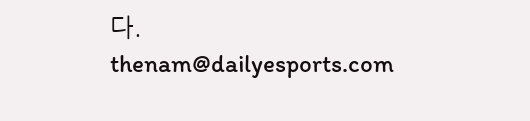다.
thenam@dailyesports.com